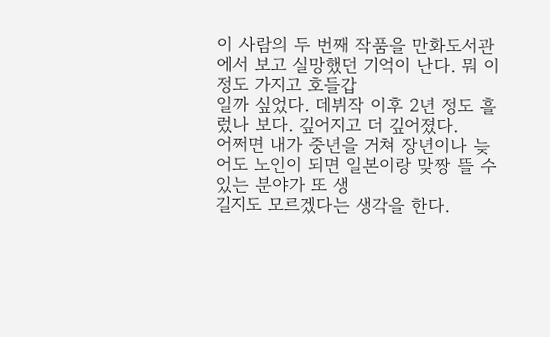이 사람의 두 번째 작품을 만화도서관에서 보고 실망했던 기억이 난다. 뭐 이 정도 가지고 호들갑
일까 싶었다. 데뷔작 이후 2년 정도 흘렀나 보다. 깊어지고 더 깊어졌다.
어쩌면 내가 중년을 거쳐 장년이나 늦어도 노인이 되면 일본이랑 맞짱 뜰 수 있는 분야가 또 생
길지도 모르겠다는 생각을 한다.